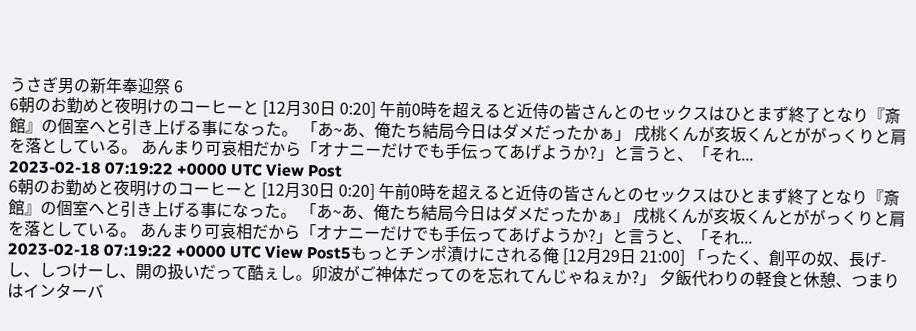うさぎ男の新年奉迎祭 6
6朝のお勤めと夜明けのコーヒーと [12月30日 0:20] 午前0時を超えると近侍の皆さんとのセックスはひとまず終了となり『斎館』の個室へと引き上げる事になった。 「あ~あ、俺たち結局今日はダメだったかぁ」 戌桃くんが亥坂くんとががっくりと肩を落としている。 あんまり可哀相だから「オナニーだけでも手伝ってあげようか?」と言うと、「それ...
2023-02-18 07:19:22 +0000 UTC View Post
6朝のお勤めと夜明けのコーヒーと [12月30日 0:20] 午前0時を超えると近侍の皆さんとのセックスはひとまず終了となり『斎館』の個室へと引き上げる事になった。 「あ~あ、俺たち結局今日はダメだったかぁ」 戌桃くんが亥坂くんとががっくりと肩を落としている。 あんまり可哀相だから「オナニーだけでも手伝ってあげようか?」と言うと、「それ...
2023-02-18 07:19:22 +0000 UTC View Post5もっとチンポ漬けにされる俺 [12月29日 21:00] 「ったく、創平の奴、長げ-し、しつけーし、開の扱いだって酷ぇし。卯波がご神体だってのを忘れてんじゃねぇか?」 夕飯代わりの軽食と休憩、つまりはインターバ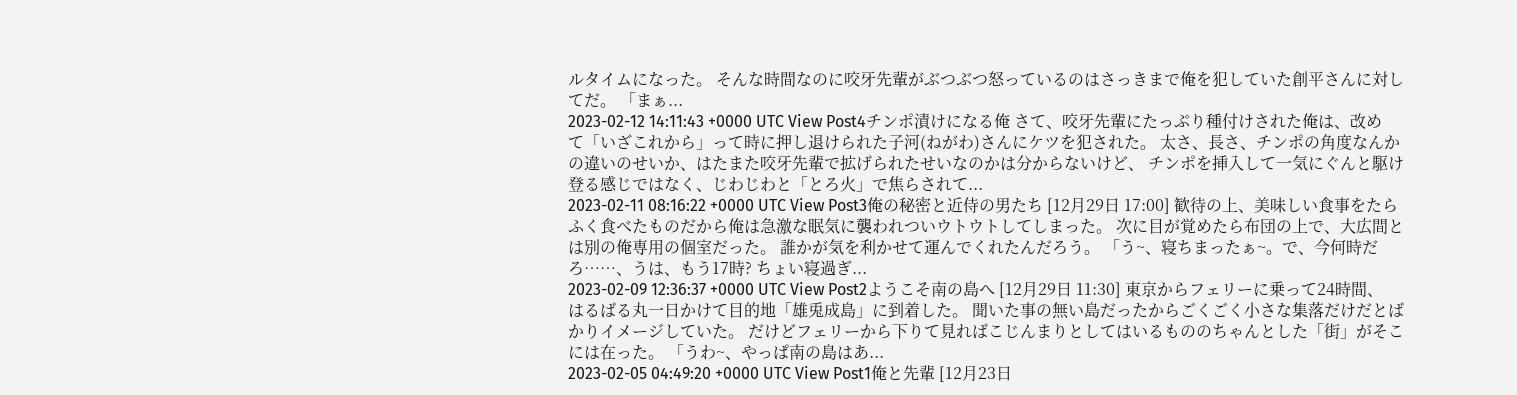ルタイムになった。 そんな時間なのに咬牙先輩がぶつぶつ怒っているのはさっきまで俺を犯していた創平さんに対してだ。 「まぁ...
2023-02-12 14:11:43 +0000 UTC View Post4チンポ漬けになる俺 さて、咬牙先輩にたっぷり種付けされた俺は、改めて「いざこれから」って時に押し退けられた子河(ねがわ)さんにケツを犯された。 太さ、長さ、チンポの角度なんかの違いのせいか、はたまた咬牙先輩で拡げられたせいなのかは分からないけど、 チンポを挿入して一気にぐんと駆け登る感じではなく、じわじわと「とろ火」で焦らされて...
2023-02-11 08:16:22 +0000 UTC View Post3俺の秘密と近侍の男たち [12月29日 17:00] 歓待の上、美味しい食事をたらふく食べたものだから俺は急激な眠気に襲われついウトウトしてしまった。 次に目が覚めたら布団の上で、大広間とは別の俺専用の個室だった。 誰かが気を利かせて運んでくれたんだろう。 「う~、寝ちまったぁ~。で、今何時だろ……、うは、もう17時? ちょい寝過ぎ...
2023-02-09 12:36:37 +0000 UTC View Post2ようこそ南の島へ [12月29日 11:30] 東京からフェリーに乗って24時間、はるばる丸一日かけて目的地「雄兎成島」に到着した。 聞いた事の無い島だったからごくごく小さな集落だけだとばかりイメージしていた。 だけどフェリーから下りて見ればこじんまりとしてはいるもののちゃんとした「街」がそこには在った。 「うわ~、やっぱ南の島はあ...
2023-02-05 04:49:20 +0000 UTC View Post1俺と先輩 [12月23日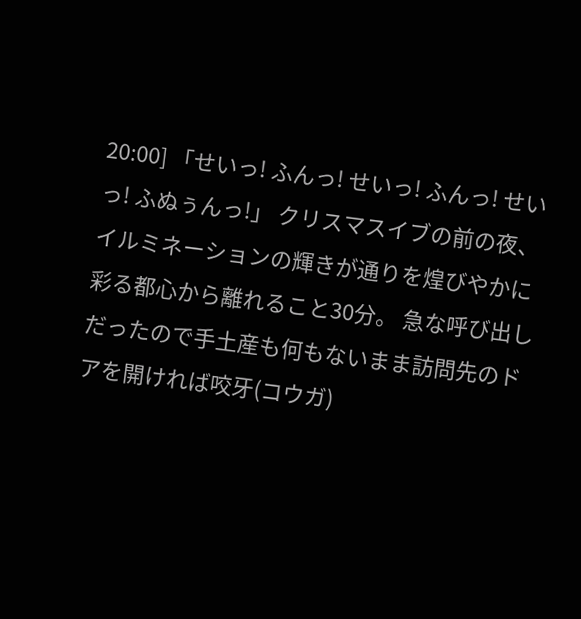20:00] 「せいっ! ふんっ! せいっ! ふんっ! せいっ! ふぬぅんっ!」 クリスマスイブの前の夜、イルミネーションの輝きが通りを煌びやかに彩る都心から離れること30分。 急な呼び出しだったので手土産も何もないまま訪問先のドアを開ければ咬牙(コウガ)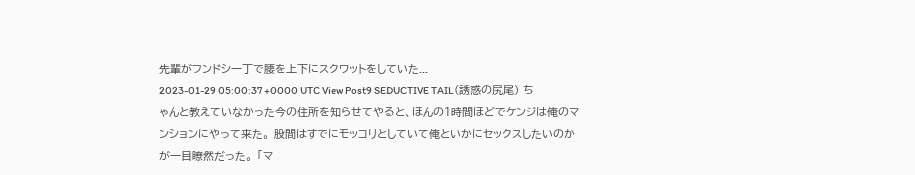先輩がフンドシ一丁で腰を上下にスクワットをしていた...
2023-01-29 05:00:37 +0000 UTC View Post9 SEDUCTIVE TAIL(誘惑の尻尾) ちゃんと教えていなかった今の住所を知らせてやると、ほんの1時間ほどでケンジは俺のマンションにやって来た。 股間はすでにモッコリとしていて俺といかにセックスしたいのかが一目瞭然だった。 「マ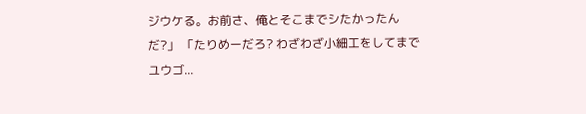ジウケる。お前さ、俺とそこまでシたかったんだ?」 「たりめーだろ? わざわざ小細工をしてまでユウゴ...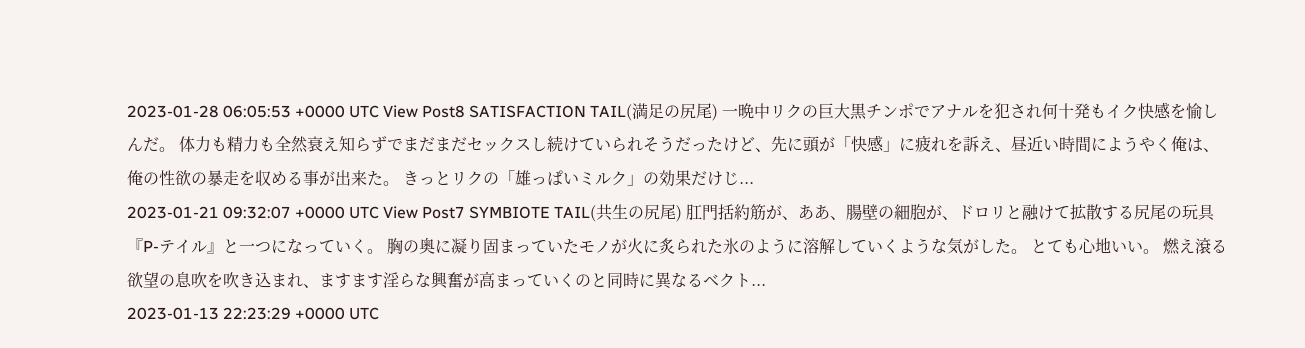2023-01-28 06:05:53 +0000 UTC View Post8 SATISFACTION TAIL(満足の尻尾) 一晩中リクの巨大黒チンポでアナルを犯され何十発もイク快感を愉しんだ。 体力も精力も全然衰え知らずでまだまだセックスし続けていられそうだったけど、先に頭が「快感」に疲れを訴え、昼近い時間にようやく俺は、俺の性欲の暴走を収める事が出来た。 きっとリクの「雄っぱいミルク」の効果だけじ...
2023-01-21 09:32:07 +0000 UTC View Post7 SYMBIOTE TAIL(共生の尻尾) 肛門括約筋が、ああ、腸壁の細胞が、ドロリと融けて拡散する尻尾の玩具『P-テイル』と一つになっていく。 胸の奥に凝り固まっていたモノが火に炙られた氷のように溶解していくような気がした。 とても心地いい。 燃え滾る欲望の息吹を吹き込まれ、ますます淫らな興奮が高まっていくのと同時に異なるベクト...
2023-01-13 22:23:29 +0000 UTC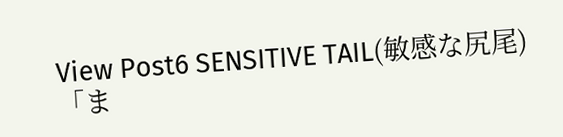View Post6 SENSITIVE TAIL(敏感な尻尾) 「ま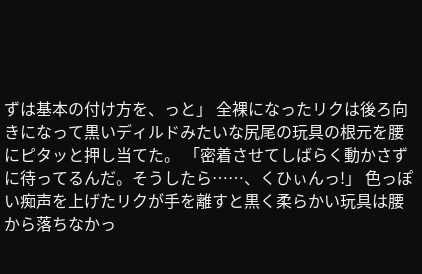ずは基本の付け方を、っと」 全裸になったリクは後ろ向きになって黒いディルドみたいな尻尾の玩具の根元を腰にピタッと押し当てた。 「密着させてしばらく動かさずに待ってるんだ。そうしたら……、くひぃんっ!」 色っぽい痴声を上げたリクが手を離すと黒く柔らかい玩具は腰から落ちなかっ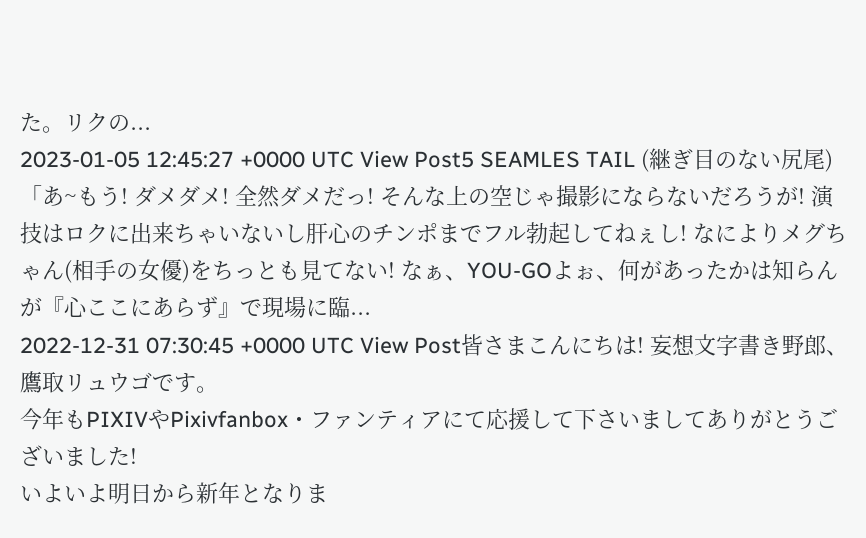た。リクの...
2023-01-05 12:45:27 +0000 UTC View Post5 SEAMLES TAIL (継ぎ目のない尻尾) 「あ~もう! ダメダメ! 全然ダメだっ! そんな上の空じゃ撮影にならないだろうが! 演技はロクに出来ちゃいないし肝心のチンポまでフル勃起してねぇし! なによりメグちゃん(相手の女優)をちっとも見てない! なぁ、YOU-GOよぉ、何があったかは知らんが『心ここにあらず』で現場に臨...
2022-12-31 07:30:45 +0000 UTC View Post皆さまこんにちは! 妄想文字書き野郎、鷹取リュウゴです。
今年もPIXIVやPixivfanbox・ファンティアにて応援して下さいましてありがとうございました!
いよいよ明日から新年となりま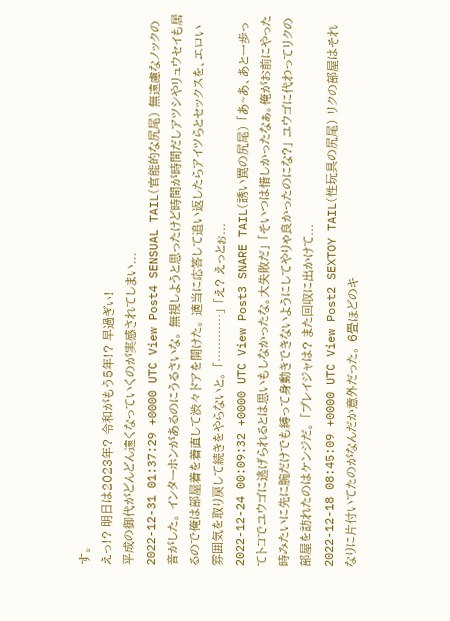す。
えっ!? 明日は2023年? 令和がもう5年!? 早過ぎぃ!
平成の御代がどんどん遠くなっていくのが実感されてしまい...
2022-12-31 01:37:29 +0000 UTC View Post4 SENSUAL TAIL(官能的な尻尾) 無遠慮なノックの音がした。 インターホンがあるのにうるさいな。 無視しようと思ったけど時間が時間だしアツシやリュウセイも居るので俺は部屋着を着直して渋々ドアを開けた。 適当に応答して追い返したらアイツらとセックスを、エロい雰囲気を取り戻して続きをやらないと。 「…………」 「え? えっとぉ...
2022-12-24 00:09:32 +0000 UTC View Post3 SNARE TAIL(誘い罠の尻尾) 「あ~あ、あと一歩ってトコでユウゴに逃げられるとは思いもしなかったな。大失敗だ」 「そいつは惜しかったなぁ。俺がお前にやった時みたいに先に腕だけでも縛って身動きできないようにしてやりゃ良かったのにな?」 ユウゴに代わってリクの部屋を訪れたのはケンジだ。 「プレイジャは? また回収に出かけて...
2022-12-18 08:45:09 +0000 UTC View Post2 SEXTOY TAIL(性玩具の尻尾) リクの部屋はそれなりに片付いてたのがなんだか意外だった。 6畳ほどのキ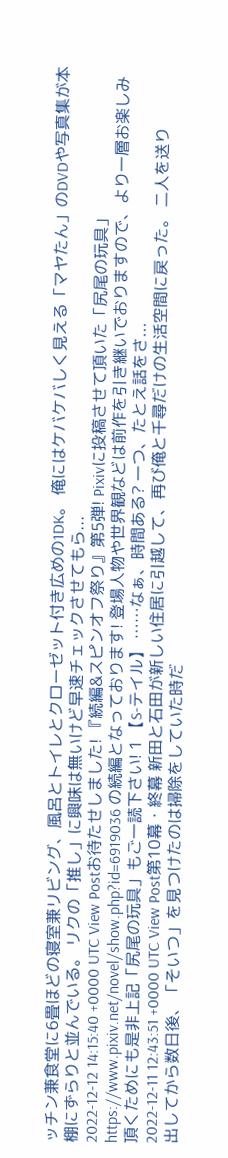ッチン兼食堂に6畳ほどの寝室兼リビング、風呂とトイレとクローゼット付き広めの1DK。 俺にはケバケバしく見える「マヤたん」のDVDや写真集が本棚にずらりと並んでいる。 リクの「推し」に興味は無いけど早速チェックさせてもら...
2022-12-12 14:15:40 +0000 UTC View Postお待たせしました! 『続編&スピンオフ祭り』第5弾! Pixivに投稿させて頂いた「尻尾の玩具」https://www.pixiv.net/novel/show.php?id=6919036 の続編となっております! 登場人物や世界観などは前作を引き継いでおりますので、より一層お楽しみ頂くためにも是非上記「尻尾の玩具」もご一読下さい! 1 【S-テイル】 ……なぁ、時間ある? 一つ、たとえ話をさ...
2022-12-11 12:43:51 +0000 UTC View Post第10幕・終幕 新田と石田が新しい住居に引越して、再び俺と千尋だけの生活空間に戻った。 二人を送り出してから数日後、「そいつ」を見つけたのは掃除をしていた時だ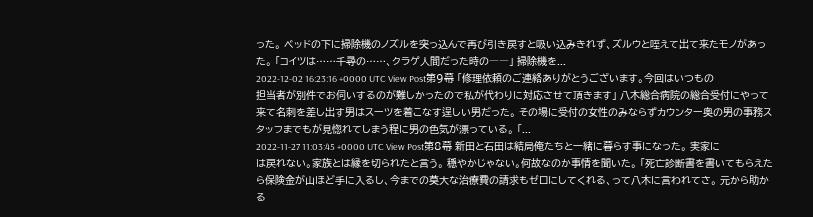った。 ベッドの下に掃除機のノズルを突っ込んで再び引き戻すと吸い込みきれず、ズルウと咥えて出て来たモノがあった。 「コイツは……千尋の……、クラゲ人間だった時の――」 掃除機を...
2022-12-02 16:23:16 +0000 UTC View Post第9幕 「修理依頼のご連絡ありがとうございます。今回はいつもの担当者が別件でお伺いするのが難しかったので私が代わりに対応させて頂きます」 八木総合病院の総合受付にやって来て名刺を差し出す男はスーツを着こなす逞しい男だった。 その場に受付の女性のみならずカウンター奥の男の事務スタッフまでもが見惚れてしまう程に男の色気が漂っている。 「...
2022-11-27 11:03:45 +0000 UTC View Post第8幕 新田と石田は結局俺たちと一緒に暮らす事になった。 実家には戻れない。家族とは縁を切られたと言う。 穏やかじゃない。何故なのか事情を聞いた。 「死亡診断書を書いてもらえたら保険金が山ほど手に入るし、今までの莫大な治療費の請求もゼロにしてくれる、って八木に言われてさ。 元から助かる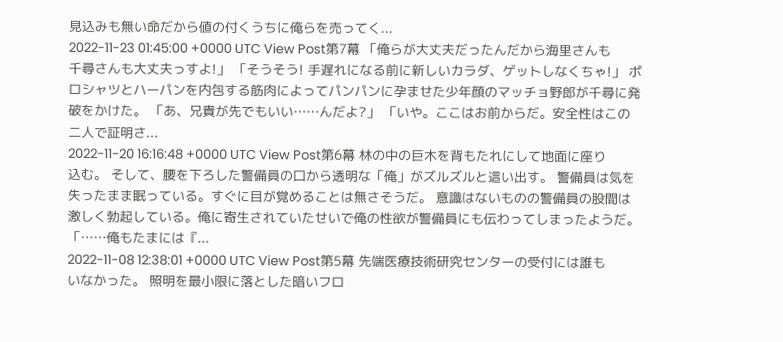見込みも無い命だから値の付くうちに俺らを売ってく...
2022-11-23 01:45:00 +0000 UTC View Post第7幕 「俺らが大丈夫だったんだから海里さんも千尋さんも大丈夫っすよ!」 「そうそう! 手遅れになる前に新しいカラダ、ゲットしなくちゃ!」 ポロシャツとハーパンを内包する筋肉によってパンパンに孕ませた少年顔のマッチョ野郎が千尋に発破をかけた。 「あ、兄貴が先でもいい……んだよ?」 「いや。ここはお前からだ。安全性はこの二人で証明さ...
2022-11-20 16:16:48 +0000 UTC View Post第6幕 林の中の巨木を背もたれにして地面に座り込む。 そして、腰を下ろした警備員の口から透明な「俺」がズルズルと這い出す。 警備員は気を失ったまま眠っている。すぐに目が覚めることは無さそうだ。 意識はないものの警備員の股間は激しく勃起している。俺に寄生されていたせいで俺の性欲が警備員にも伝わってしまったようだ。 「……俺もたまには『...
2022-11-08 12:38:01 +0000 UTC View Post第5幕 先端医療技術研究センターの受付には誰もいなかった。 照明を最小限に落とした暗いフロ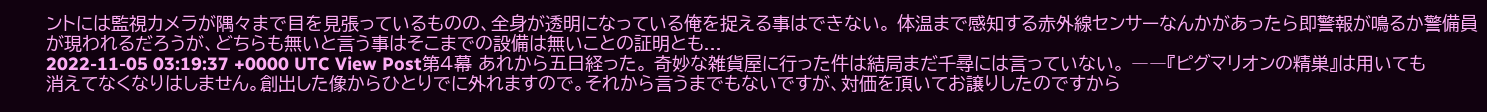ントには監視カメラが隅々まで目を見張っているものの、全身が透明になっている俺を捉える事はできない。 体温まで感知する赤外線センサーなんかがあったら即警報が鳴るか警備員が現われるだろうが、どちらも無いと言う事はそこまでの設備は無いことの証明とも...
2022-11-05 03:19:37 +0000 UTC View Post第4幕 あれから五日経った。 奇妙な雑貨屋に行った件は結局まだ千尋には言っていない。 ――『ピグマリオンの精巣』は用いても消えてなくなりはしません。創出した像からひとりでに外れますので。それから言うまでもないですが、対価を頂いてお譲りしたのですから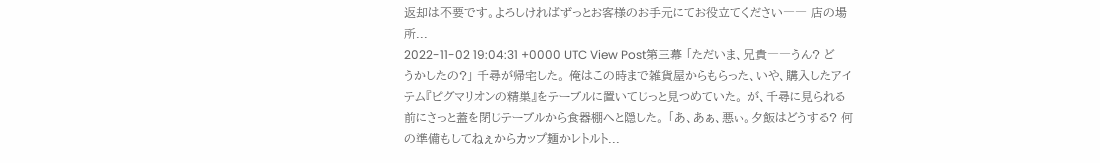返却は不要です。よろしければずっとお客様のお手元にてお役立てください―― 店の場所...
2022-11-02 19:04:31 +0000 UTC View Post第三幕 「ただいま、兄貴――うん? どうかしたの?」 千尋が帰宅した。 俺はこの時まで雑貨屋からもらった、いや、購入したアイテム『ピグマリオンの精巣』をテーブルに置いてじっと見つめていた。 が、千尋に見られる前にさっと蓋を閉じテーブルから食器棚へと隠した。 「あ、あぁ、悪ぃ。夕飯はどうする? 何の準備もしてねぇからカップ麺かレトルト...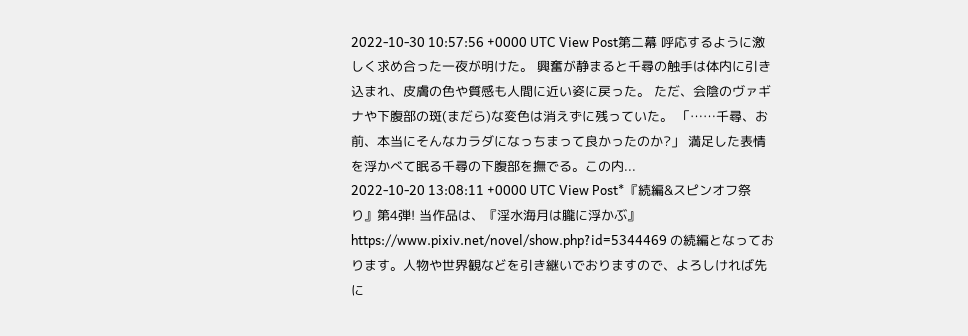2022-10-30 10:57:56 +0000 UTC View Post第二幕 呼応するように激しく求め合った一夜が明けた。 興奮が静まると千尋の触手は体内に引き込まれ、皮膚の色や質感も人間に近い姿に戻った。 ただ、会陰のヴァギナや下腹部の斑(まだら)な変色は消えずに残っていた。 「……千尋、お前、本当にそんなカラダになっちまって良かったのか?」 満足した表情を浮かべて眠る千尋の下腹部を撫でる。この内...
2022-10-20 13:08:11 +0000 UTC View Post*『続編&スピンオフ祭り』第4弾! 当作品は、『淫水海月は朧に浮かぶ』https://www.pixiv.net/novel/show.php?id=5344469 の続編となっております。人物や世界観などを引き継いでおりますので、よろしければ先に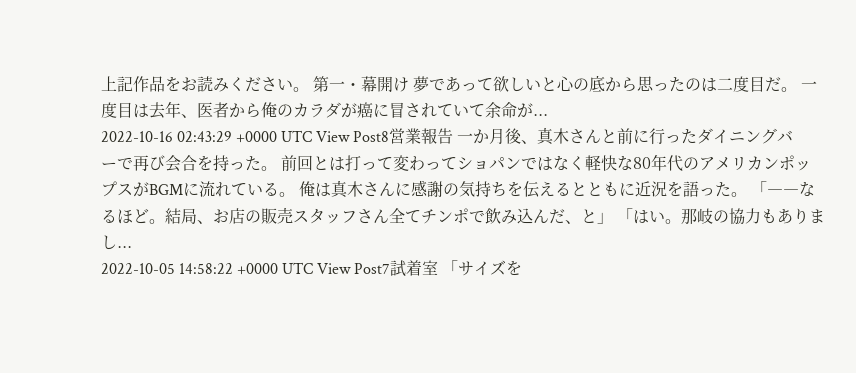上記作品をお読みください。 第一・幕開け 夢であって欲しいと心の底から思ったのは二度目だ。 一度目は去年、医者から俺のカラダが癌に冒されていて余命が...
2022-10-16 02:43:29 +0000 UTC View Post8営業報告 一か月後、真木さんと前に行ったダイニングバーで再び会合を持った。 前回とは打って変わってショパンではなく軽快な80年代のアメリカンポップスがBGMに流れている。 俺は真木さんに感謝の気持ちを伝えるとともに近況を語った。 「――なるほど。結局、お店の販売スタッフさん全てチンポで飲み込んだ、と」 「はい。那岐の協力もありまし...
2022-10-05 14:58:22 +0000 UTC View Post7試着室 「サイズを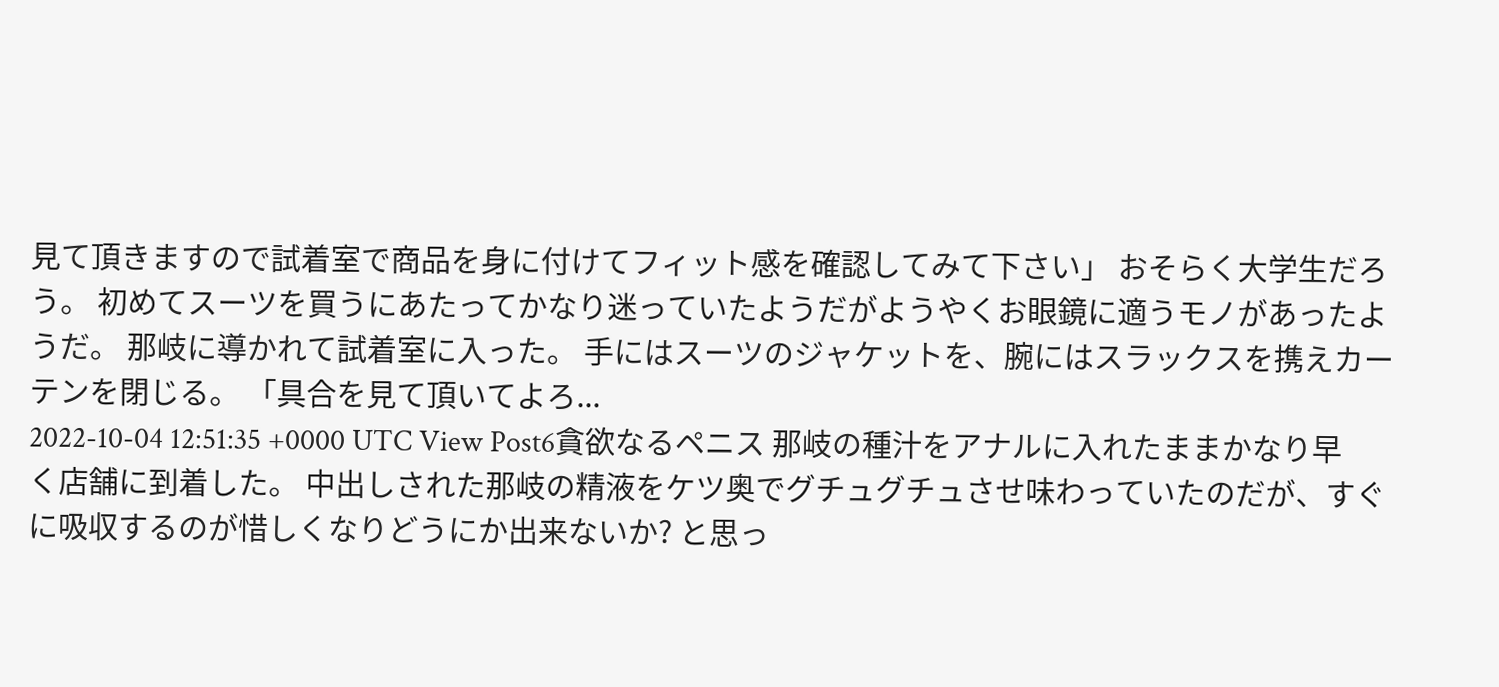見て頂きますので試着室で商品を身に付けてフィット感を確認してみて下さい」 おそらく大学生だろう。 初めてスーツを買うにあたってかなり迷っていたようだがようやくお眼鏡に適うモノがあったようだ。 那岐に導かれて試着室に入った。 手にはスーツのジャケットを、腕にはスラックスを携えカーテンを閉じる。 「具合を見て頂いてよろ...
2022-10-04 12:51:35 +0000 UTC View Post6貪欲なるペニス 那岐の種汁をアナルに入れたままかなり早く店舗に到着した。 中出しされた那岐の精液をケツ奥でグチュグチュさせ味わっていたのだが、すぐに吸収するのが惜しくなりどうにか出来ないか? と思っ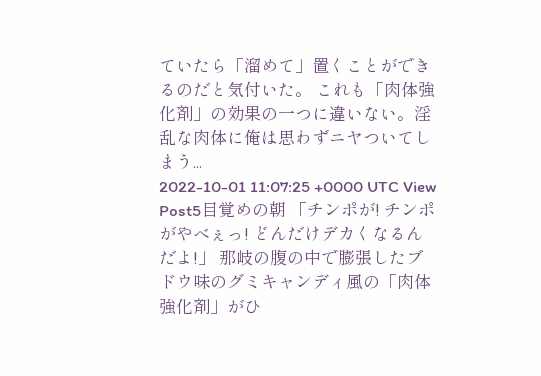ていたら「溜めて」置くことができるのだと気付いた。 これも「肉体強化剤」の効果の一つに違いない。淫乱な肉体に俺は思わずニヤついてしまう...
2022-10-01 11:07:25 +0000 UTC View Post5目覚めの朝 「チンポが! チンポがやべぇっ! どんだけデカくなるんだよ!」 那岐の腹の中で膨張したブドウ味のグミキャンディ風の「肉体強化剤」がひ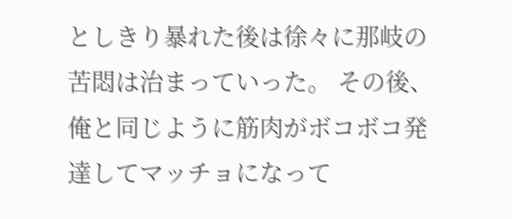としきり暴れた後は徐々に那岐の苦悶は治まっていった。 その後、俺と同じように筋肉がボコボコ発達してマッチョになって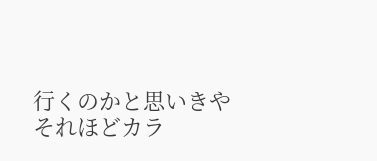行くのかと思いきやそれほどカラ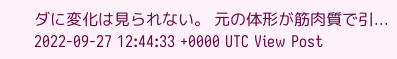ダに変化は見られない。 元の体形が筋肉質で引...
2022-09-27 12:44:33 +0000 UTC View Post